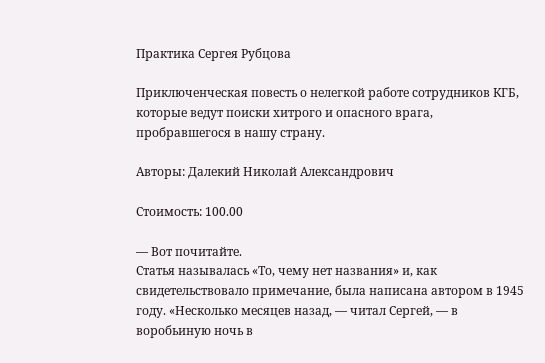Практика Сергея Рубцова

Приключенческая повесть о нелегкой работе сотрудников КГБ, которые ведут поиски хитрого и опасного врага, пробравшегося в нашу страну.

Авторы: Далекий Николай Александрович

Стоимость: 100.00

— Вот почитайте.
Статья называлась «То, чему нет названия» и, как свидетельствовало примечание, была написана автором в 1945 году. «Несколько месяцев назад, — читал Сергей, — в воробьиную ночь в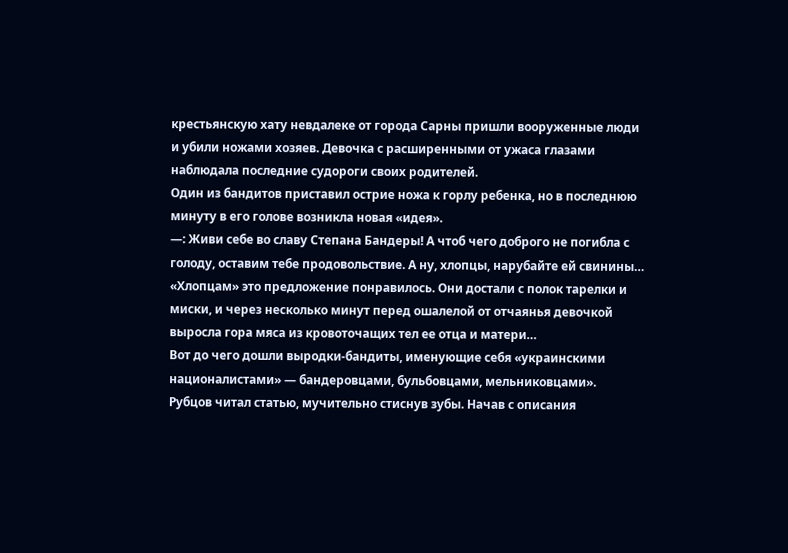крестьянскую хату невдалеке от города Сарны пришли вооруженные люди и убили ножами хозяев. Девочка с расширенными от ужаса глазами наблюдала последние судороги своих родителей.
Один из бандитов приставил острие ножа к горлу ребенка, но в последнюю минуту в его голове возникла новая «идея».
—: Живи себе во славу Степана Бандеры! А чтоб чего доброго не погибла с голоду, оставим тебе продовольствие. А ну, хлопцы, нарубайте ей свинины…
«Хлопцам» это предложение понравилось. Они достали с полок тарелки и миски, и через несколько минут перед ошалелой от отчаянья девочкой выросла гора мяса из кровоточащих тел ее отца и матери…
Вот до чего дошли выродки-бандиты, именующие себя «украинскими националистами» — бандеровцами, бульбовцами, мельниковцами».
Рубцов читал статью, мучительно стиснув зубы. Начав с описания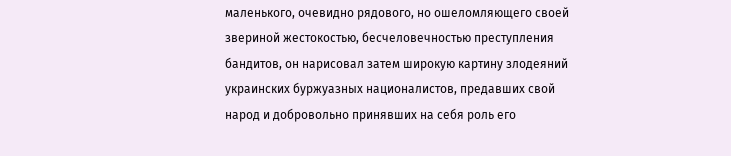маленького, очевидно рядового, но ошеломляющего своей звериной жестокостью, бесчеловечностью преступления бандитов, он нарисовал затем широкую картину злодеяний украинских буржуазных националистов, предавших свой народ и добровольно принявших на себя роль его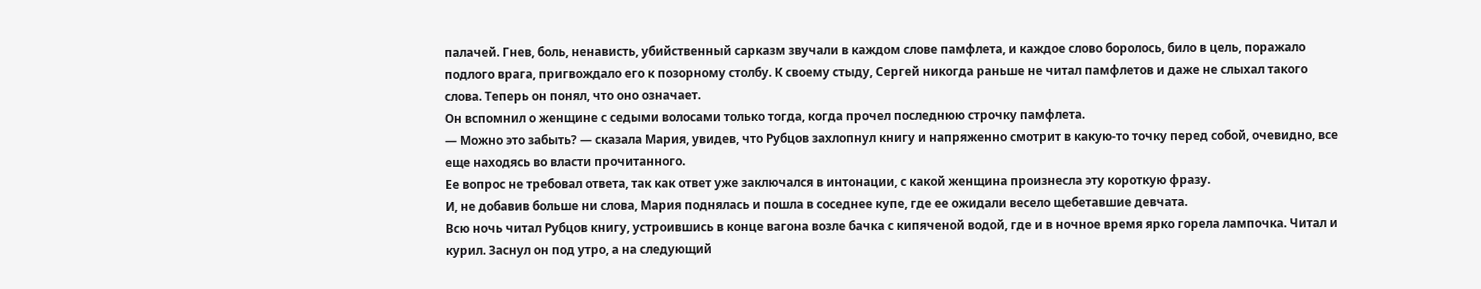палачей. Гнев, боль, ненависть, убийственный сарказм звучали в каждом слове памфлета, и каждое слово боролось, било в цель, поражало подлого врага, пригвождало его к позорному столбу. К своему стыду, Сергей никогда раньше не читал памфлетов и даже не слыхал такого слова. Теперь он понял, что оно означает.
Он вспомнил о женщине с седыми волосами только тогда, когда прочел последнюю строчку памфлета.
— Можно это забыть? — сказала Мария, увидев, что Рубцов захлопнул книгу и напряженно смотрит в какую-то точку перед собой, очевидно, все еще находясь во власти прочитанного.
Ее вопрос не требовал ответа, так как ответ уже заключался в интонации, с какой женщина произнесла эту короткую фразу.
И, не добавив больше ни слова, Мария поднялась и пошла в соседнее купе, где ее ожидали весело щебетавшие девчата.
Всю ночь читал Рубцов книгу, устроившись в конце вагона возле бачка с кипяченой водой, где и в ночное время ярко горела лампочка. Читал и курил. Заснул он под утро, а на следующий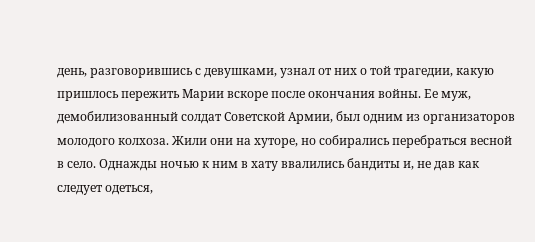день, разговорившись с девушками, узнал от них о той трагедии, какую пришлось пережить Марии вскоре после окончания войны. Ее муж, демобилизованный солдат Советской Армии, был одним из организаторов молодого колхоза. Жили они на хуторе, но собирались перебраться весной в село. Однажды ночью к ним в хату ввалились бандиты и, не дав как следует одеться,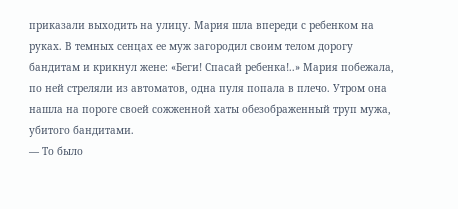приказали выходить на улицу. Мария шла впереди с ребенком на руках. В темных сенцах ее муж загородил своим телом дорогу бандитам и крикнул жене: «Беги! Спасай ребенка!..» Мария побежала, по ней стреляли из автоматов, одна пуля попала в плечо. Утром она нашла на пороге своей сожженной хаты обезображенный труп мужа, убитого бандитами.
— То было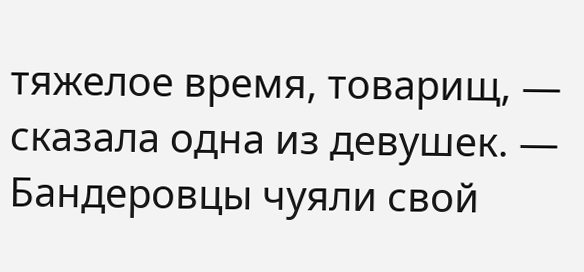тяжелое время, товарищ, — сказала одна из девушек. — Бандеровцы чуяли свой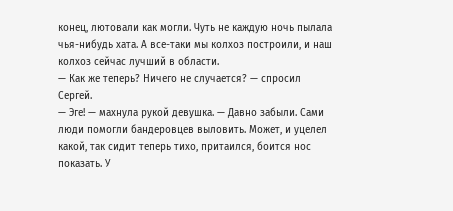конец, лютовали как могли. Чуть не каждую ночь пылала чья-нибудь хата. А все-таки мы колхоз построили, и наш колхоз сейчас лучший в области.
— Как же теперь? Ничего не случается? — спросил Сергей.
— Эге! — махнула рукой девушка. — Давно забыли. Сами люди помогли бандеровцев выловить. Может, и уцелел какой, так сидит теперь тихо, притаился, боится нос показать. У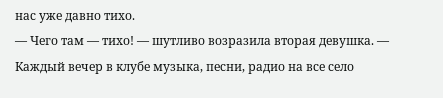нас уже давно тихо.
— Чего там — тихо! — шутливо возразила вторая девушка. — Каждый вечер в клубе музыка, песни, радио на все село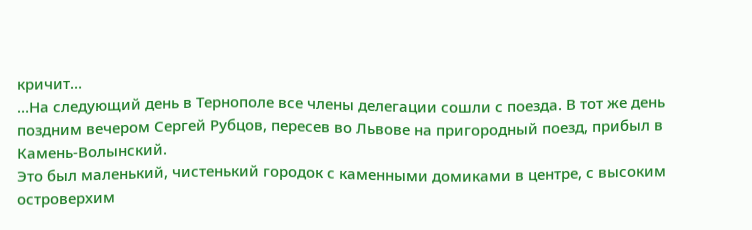кричит…
…На следующий день в Тернополе все члены делегации сошли с поезда. В тот же день поздним вечером Сергей Рубцов, пересев во Львове на пригородный поезд, прибыл в Камень-Волынский.
Это был маленький, чистенький городок с каменными домиками в центре, с высоким островерхим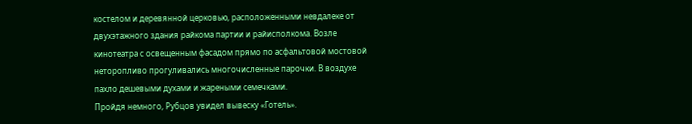костелом и деревянной церковью, расположенными невдалеке от двухэтажного здания райкома партии и райисполкома. Возле кинотеатра с освещенным фасадом прямо по асфальтовой мостовой неторопливо прогуливались многочисленные парочки. В воздухе пахло дешевыми духами и жареными семечками.
Пройдя немного, Рубцов увидел вывеску «Готель».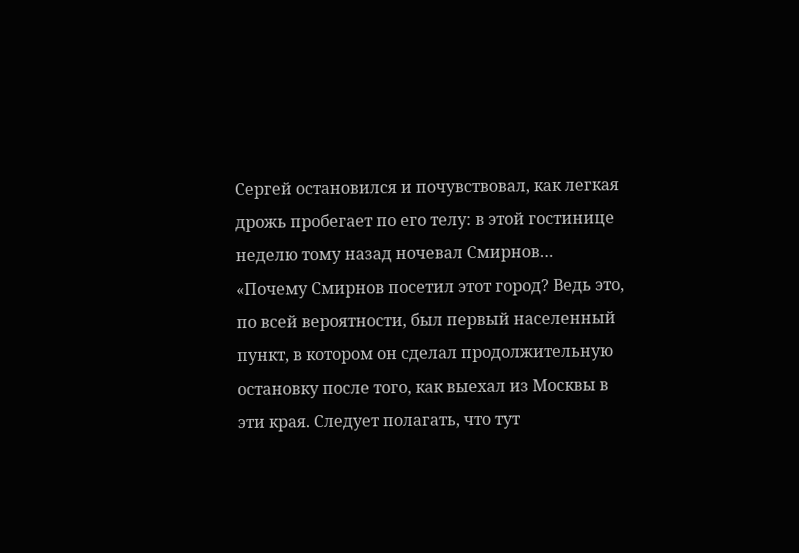Сергей остановился и почувствовал, как легкая дрожь пробегает по его телу: в этой гостинице неделю тому назад ночевал Смирнов…
«Почему Смирнов посетил этот город? Ведь это, по всей вероятности, был первый населенный пункт, в котором он сделал продолжительную остановку после того, как выехал из Москвы в эти края. Следует полагать, что тут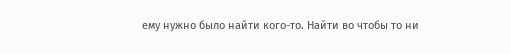ему нужно было найти кого-то. Найти во чтобы то ни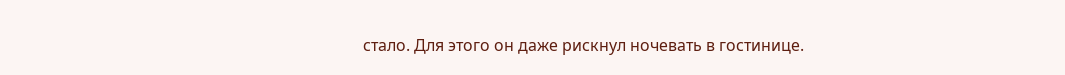стало. Для этого он даже рискнул ночевать в гостинице.